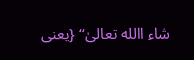شاء االله تعالیٰ‘‘ {یعنی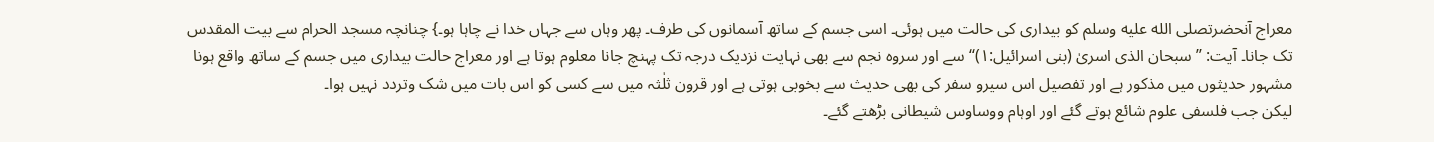معراج آنحضرتصلى الله عليه وسلم کو بیداری کی حالت میں ہوئی۔ اسی جسم کے ساتھ آسمانوں کی طرف۔ پھر وہاں سے جہاں خدا نے چاہا ہو۔} چنانچہ مسجد الحرام سے بیت المقدس تک جانا۔ آیت: ’’سبحان الذی اسریٰ (بنی اسرائیل:۱)‘‘ سے اور سروہ نجم سے بھی نہایت نزدیک درجہ تک پہنچ جانا معلوم ہوتا ہے اور معراج حالت بیداری میں جسم کے ساتھ واقع ہونا مشہور حدیثوں میں مذکور ہے اور تفصیل اس سیرو سفر کی بھی حدیث سے بخوبی ہوتی ہے اور قرون ثلٰثہ میں سے کسی کو اس بات میں شک وتردد نہیں ہوا۔
لیکن جب فلسفی علوم شائع ہوتے گئے اور اوہام ووساوس شیطانی بڑھتے گئے۔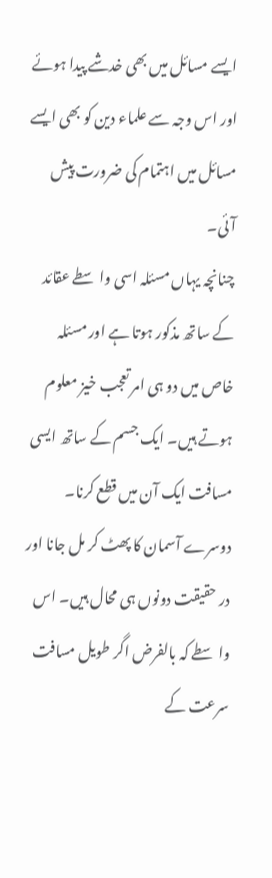ایسے مسائل میں بھی خدشے پیدا ہوئے اور اس وجہ سے علماء دین کو بھی ایسے مسائل میں اہتمام کی ضرورت پیش آئی۔
چنانچہ یہاں مسئلہ اسی واسطے عقائد کے ساتھ مذکور ہوتا ہے اور مسئلہ خاص میں دو ہی امر تعجب خیز معلوم ہوتے ہیں۔ ایک جسم کے ساتھ ایسی مسافت ایک آن میں قطع کرنا۔ دوسرے آسمان کا پھٹ کر مل جانا اور در حقیقت دونوں ہی محال ہیں۔ اس واسطے کہ بالفرض اگر طویل مسافت سرعت کے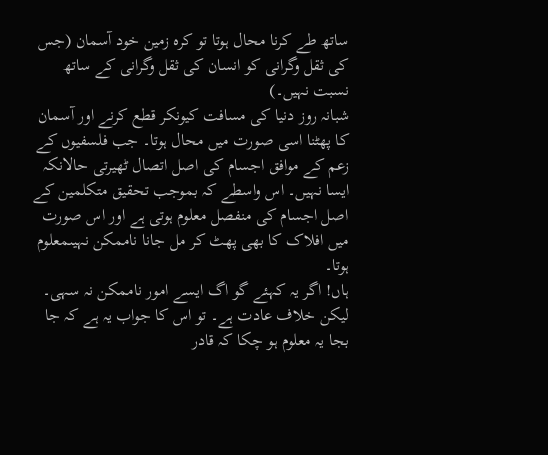ساتھ طے کرنا محال ہوتا تو کرہ زمین خود آسمان (جس کی ثقل وگرانی کو انسان کی ثقل وگرانی کے ساتھ نسبت نہیں۔)
شبانہ روز دنیا کی مسافت کیونکر قطع کرنے اور آسمان کا پھٹنا اسی صورت میں محال ہوتا۔ جب فلسفیوں کے زعم کے موافق اجسام کی اصل اتصال ٹھیرتی حالانکہ ایسا نہیں۔ اس واسطے کہ بموجب تحقیق متکلمین کے اصل اجسام کی منفصل معلوم ہوتی ہے اور اس صورت میں افلاک کا بھی پھٹ کر مل جانا ناممکن نہیںمعلوم ہوتا۔
ہاں! اگر یہ کہئے گو اگ ایسے امور ناممکن نہ سہی۔ لیکن خلاف عادت ہے۔ تو اس کا جواب یہ ہے کہ جا بجا یہ معلوم ہو چکا کہ قادر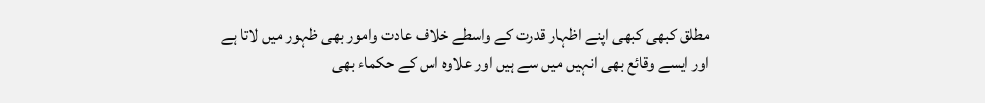مطلق کبھی کبھی اپنے اظہار قدرت کے واسطے خلاف عادت وامور بھی ظہور میں لاتا ہے اور ایسے وقائع بھی انہیں میں سے ہیں اور علاوہ اس کے حکماء بھی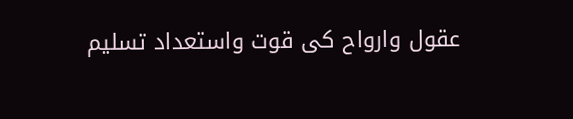عقول وارواح کی قوت واستعداد تسلیم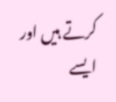کرتے ہیں اور ایسے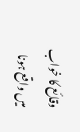وقائع کا خواب میں واقع ہونا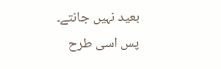بعید نہیں جانتے۔
پس اسی طرح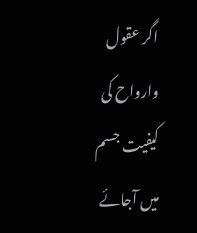اگر عقول وارواح کی کیفیت جسم میں آجائے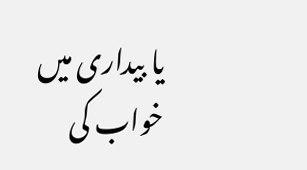یا بیداری میں خواب کی